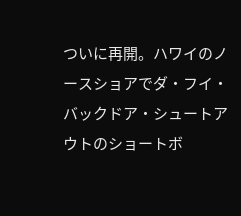ついに再開。ハワイのノースショアでダ・フイ・バックドア・シュートアウトのショートボ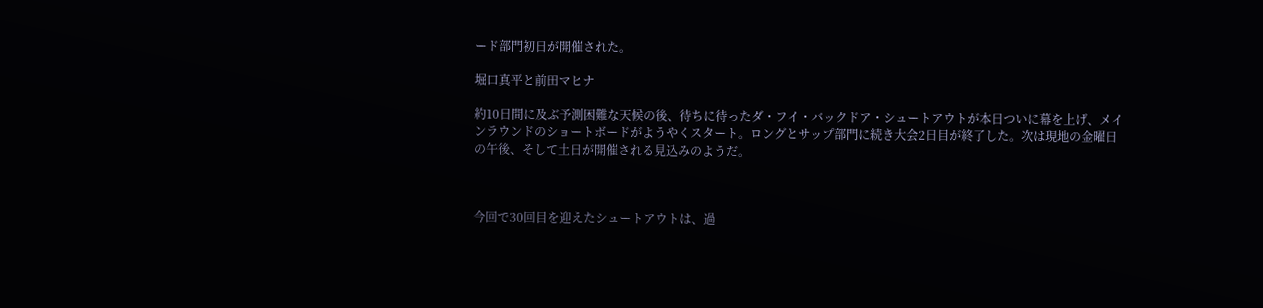ード部門初日が開催された。

堀口真平と前田マヒナ

約10日間に及ぶ予測困難な天候の後、待ちに待ったダ・フイ・バックドア・シュートアウトが本日ついに幕を上げ、メインラウンドのショートボードがようやくスタート。ロングとサップ部門に続き大会2日目が終了した。次は現地の金曜日の午後、そして土日が開催される見込みのようだ。



今回で30回目を迎えたシュートアウトは、過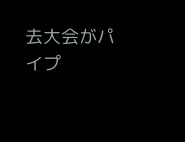去大会がパイプ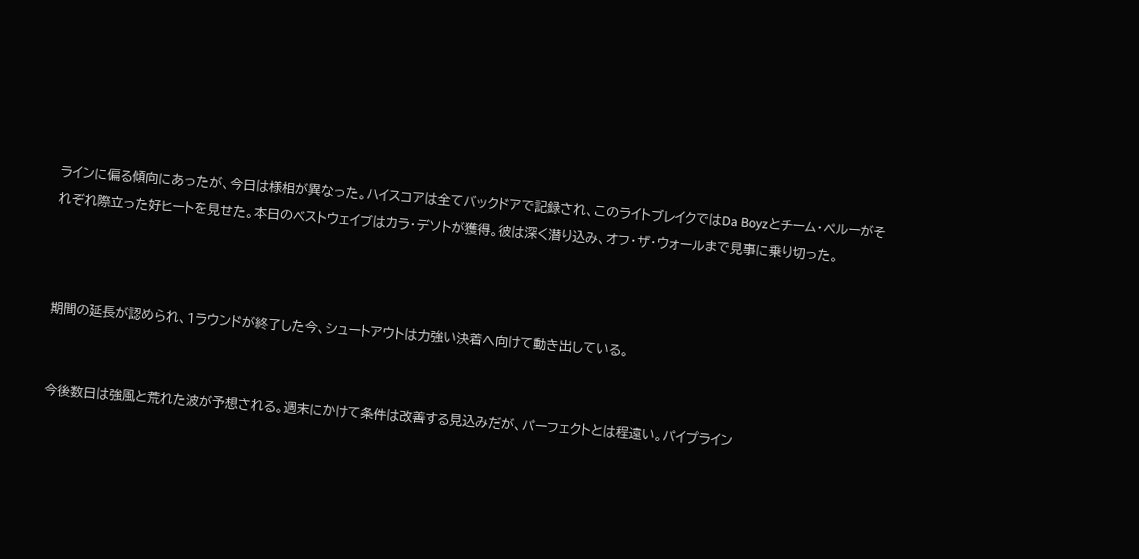ラインに偏る傾向にあったが、今日は様相が異なった。ハイスコアは全てバックドアで記録され、このライトブレイクではDa Boyzとチーム・ペルーがそれぞれ際立った好ヒートを見せた。本日のベストウェイブはカラ・デソトが獲得。彼は深く潜り込み、オフ・ザ・ウォールまで見事に乗り切った。



期間の延長が認められ、1ラウンドが終了した今、シュートアウトは力強い決着へ向けて動き出している。


今後数日は強風と荒れた波が予想される。週末にかけて条件は改善する見込みだが、パーフェクトとは程遠い。パイプライン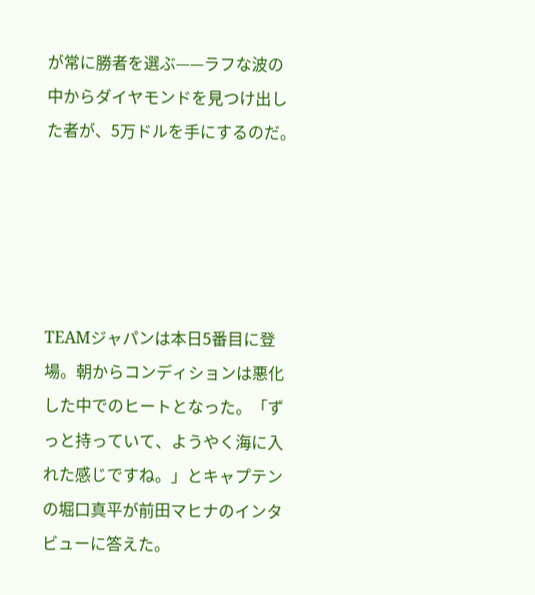が常に勝者を選ぶ——ラフな波の中からダイヤモンドを見つけ出した者が、5万ドルを手にするのだ。





TEAMジャパンは本日5番目に登場。朝からコンディションは悪化した中でのヒートとなった。「ずっと持っていて、ようやく海に入れた感じですね。」とキャプテンの堀口真平が前田マヒナのインタビューに答えた。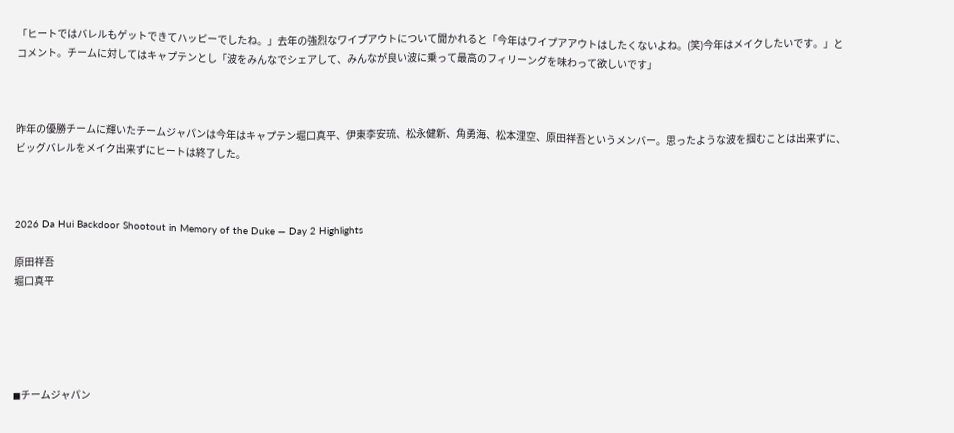「ヒートではバレルもゲットできてハッピーでしたね。」去年の強烈なワイプアウトについて聞かれると「今年はワイプアアウトはしたくないよね。(笑)今年はメイクしたいです。」とコメント。チームに対してはキャプテンとし「波をみんなでシェアして、みんなが良い波に乗って最高のフィリーングを味わって欲しいです」



昨年の優勝チームに輝いたチームジャパンは今年はキャプテン堀口真平、伊東李安琉、松永健新、角勇海、松本浬空、原田祥吾というメンバー。思ったような波を掴むことは出来ずに、ビッグバレルをメイク出来ずにヒートは終了した。



2026 Da Hui Backdoor Shootout in Memory of the Duke — Day 2 Highlights

原田祥吾
堀口真平





◼チームジャパン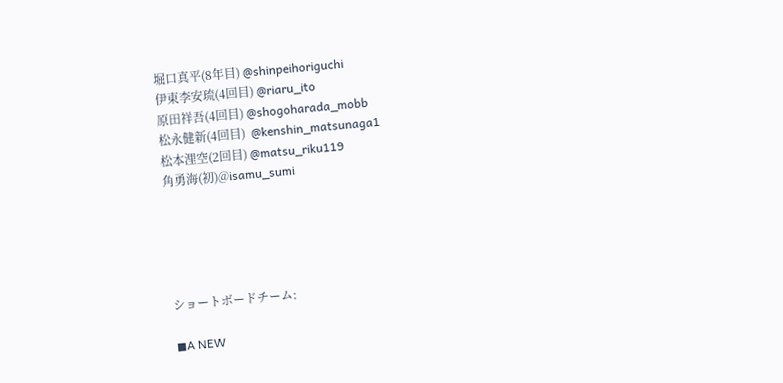堀口真平(8年目) @shinpeihoriguchi
伊東李安琉(4回目) @riaru_ito
原田祥吾(4回目) @shogoharada_mobb
松永健新(4回目)  @kenshin_matsunaga1
松本浬空(2回目) @matsu_riku119
角勇海(初)@isamu_sumi





ショートボードチーム:

◼A NEW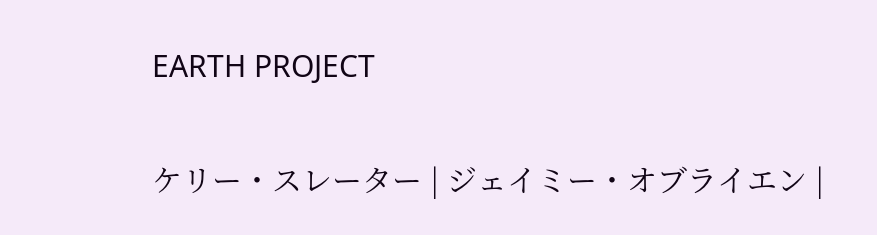EARTH PROJECT

ケリー・スレーター | ジェイミー・オブライエン |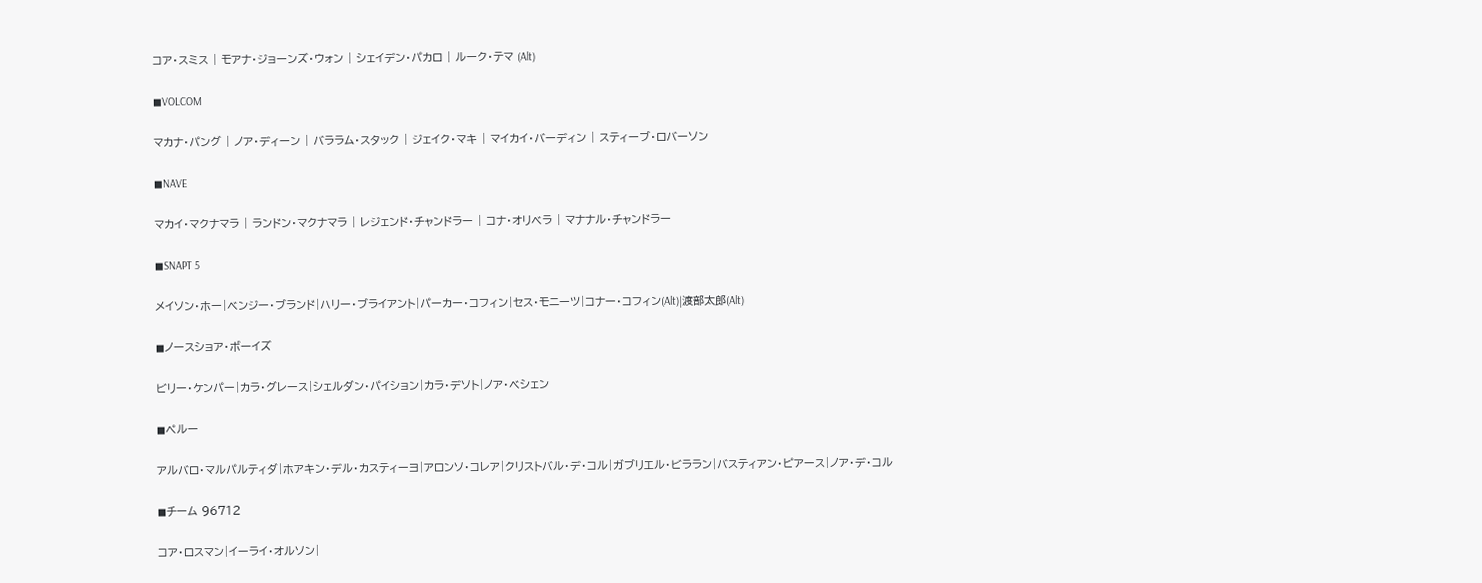コア・スミス | モアナ・ジョーンズ・ウォン | シェイデン・パカロ | ルーク・テマ (Alt)

◼VOLCOM

マカナ・パング | ノア・ディーン | バララム・スタック | ジェイク・マキ | マイカイ・バーディン | スティーブ・ロバーソン

◼NAVE

マカイ・マクナマラ | ランドン・マクナマラ | レジェンド・チャンドラー | コナ・オリベラ | マナナル・チャンドラー

◼SNAPT 5

メイソン・ホー|ベンジー・ブランド|ハリー・ブライアント|パーカー・コフィン|セス・モニーツ|コナー・コフィン(Alt)|渡部太郎(Alt)

◼ノースショア・ボーイズ

ビリー・ケンパー|カラ・グレース|シェルダン・パイション|カラ・デソト|ノア・ベシェン

◼ペルー

アルバロ・マルパルティダ|ホアキン・デル・カスティーヨ|アロンソ・コレア|クリストバル・デ・コル|ガブリエル・ビララン|バスティアン・ピアース|ノア・デ・コル

◼チーム 96712

コア・ロスマン|イーライ・オルソン|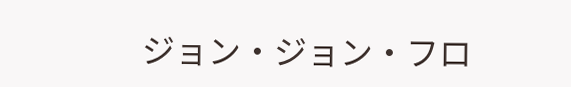ジョン・ジョン・フロ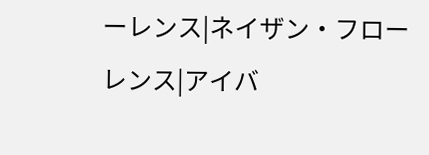ーレンス|ネイザン・フローレンス|アイバ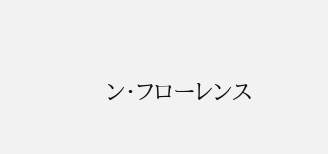ン・フローレンス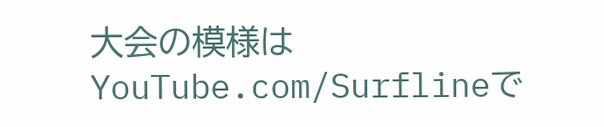大会の模様はYouTube.com/Surflineで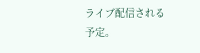ライブ配信される予定。